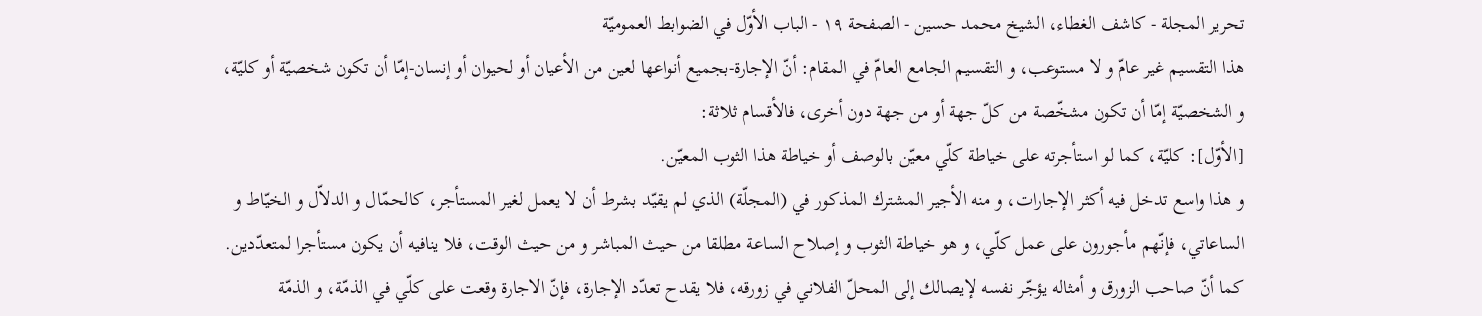تحرير المجلة - كاشف الغطاء، الشيخ محمد حسين - الصفحة ١٩ - الباب الأوّل في الضوابط العموميّة
هذا التقسيم غير عامّ و لا مستوعب، و التقسيم الجامع العامّ في المقام: أنّ الإجارة-بجميع أنواعها لعين من الأعيان أو لحيوان أو إنسان-إمّا أن تكون شخصيّة أو كليّة، و الشخصيّة إمّا أن تكون مشخّصة من كلّ جهة أو من جهة دون أخرى، فالأقسام ثلاثة:
[الأوّل]: كليّة، كما لو استأجرته على خياطة كلّي معيّن بالوصف أو خياطة هذا الثوب المعيّن.
و هذا واسع تدخل فيه أكثر الإجارات، و منه الأجير المشترك المذكور في (المجلّة) الذي لم يقيّد بشرط أن لا يعمل لغير المستأجر، كالحمّال و الدلاّل و الخيّاط و الساعاتي، فإنّهم مأجورون على عمل كلّي، و هو خياطة الثوب و إصلاح الساعة مطلقا من حيث المباشر و من حيث الوقت، فلا ينافيه أن يكون مستأجرا لمتعدّدين.
كما أنّ صاحب الزورق و أمثاله يؤجّر نفسه لإيصالك إلى المحلّ الفلاني في زورقه، فلا يقدح تعدّد الإجارة، فإنّ الاجارة وقعت على كلّي في الذمّة، و الذمّة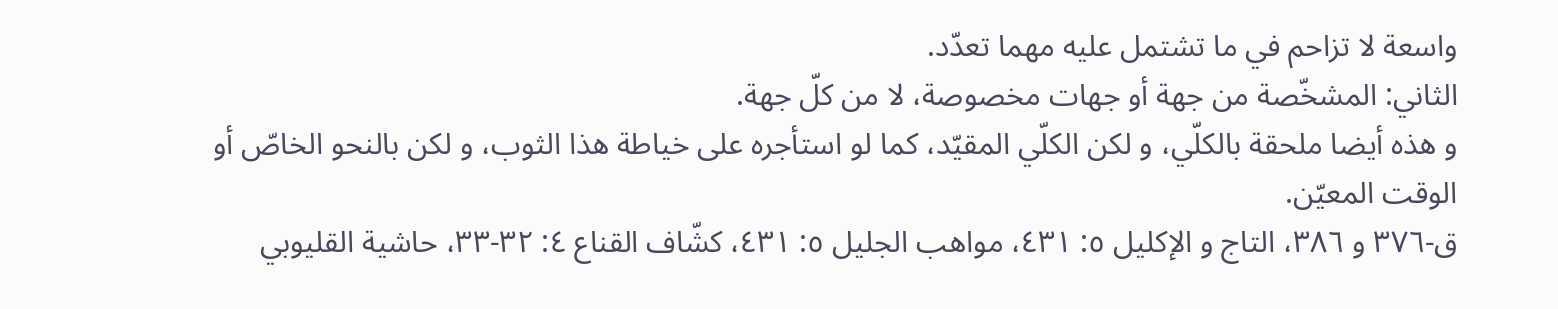واسعة لا تزاحم في ما تشتمل عليه مهما تعدّد.
الثاني: المشخّصة من جهة أو جهات مخصوصة، لا من كلّ جهة.
و هذه أيضا ملحقة بالكلّي، و لكن الكلّي المقيّد، كما لو استأجره على خياطة هذا الثوب، و لكن بالنحو الخاصّ أو الوقت المعيّن.
ق-٣٧٦ و ٣٨٦، التاج و الإكليل ٥: ٤٣١، مواهب الجليل ٥: ٤٣١، كشّاف القناع ٤: ٣٢-٣٣، حاشية القليوبي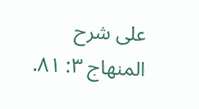على شرح المنهاج ٣: ٨١.